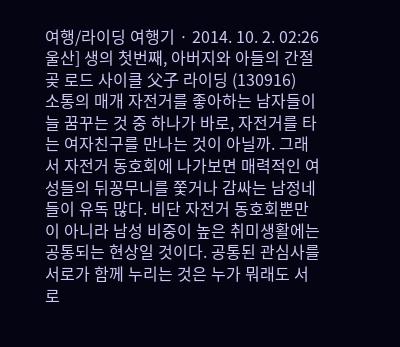여행/라이딩 여행기 · 2014. 10. 2. 02:26
울산] 생의 첫번째, 아버지와 아들의 간절곶 로드 사이클 父子 라이딩 (130916)
소통의 매개 자전거를 좋아하는 남자들이 늘 꿈꾸는 것 중 하나가 바로, 자전거를 타는 여자친구를 만나는 것이 아닐까. 그래서 자전거 동호회에 나가보면 매력적인 여성들의 뒤꽁무니를 쫓거나 감싸는 남정네들이 유독 많다. 비단 자전거 동호회뿐만이 아니라 남성 비중이 높은 취미생활에는 공통되는 현상일 것이다. 공통된 관심사를 서로가 함께 누리는 것은 누가 뭐래도 서로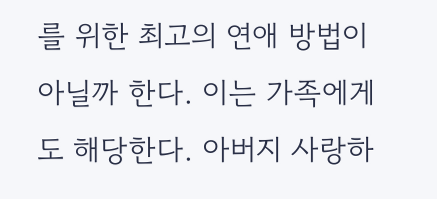를 위한 최고의 연애 방법이 아닐까 한다. 이는 가족에게도 해당한다. 아버지 사랑하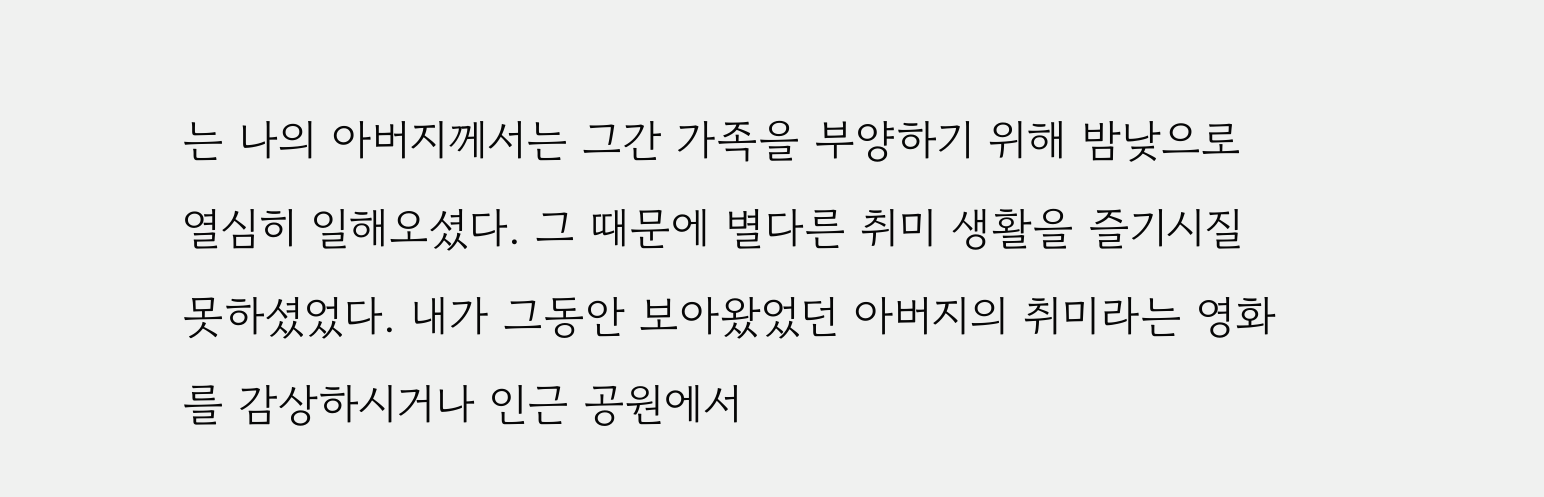는 나의 아버지께서는 그간 가족을 부양하기 위해 밤낮으로 열심히 일해오셨다. 그 때문에 별다른 취미 생활을 즐기시질 못하셨었다. 내가 그동안 보아왔었던 아버지의 취미라는 영화를 감상하시거나 인근 공원에서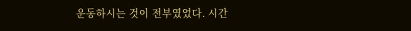운동하시는 것이 전부였었다. 시간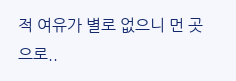적 여유가 별로 없으니 먼 곳으로..